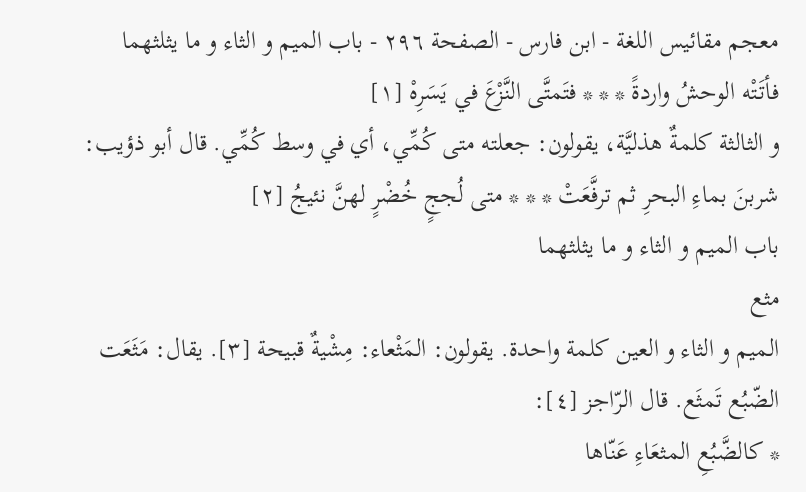معجم مقائيس اللغة - ابن فارس - الصفحة ٢٩٦ - باب الميم و الثاء و ما يثلثهما
فأتَتْه الوحشُ واردةً * * * فتَمتَّى النَّزْعَ في يَسَرِهْ [١]
و الثالثة كلمةٌ هذليَّة، يقولون: جعلته متى كُمِّي، أي في وسط كُمِّي. قال أبو ذؤيب:
شربنَ بماءِ البحرِ ثم ترفَّعَتْ * * * متى لُججٍ خُضْرٍ لهنَّ نئيجُ [٢]
باب الميم و الثاء و ما يثلثهما
مثع
الميم و الثاء و العين كلمة واحدة. يقولون: المَثْعاء: مِشْيةٌ قبيحة [٣]. يقال: مَثَعَت الضّبُع تَمثَع. قال الرّاجز [٤]:
* كالضَّبُعِ المثعَاءِ عَنّاها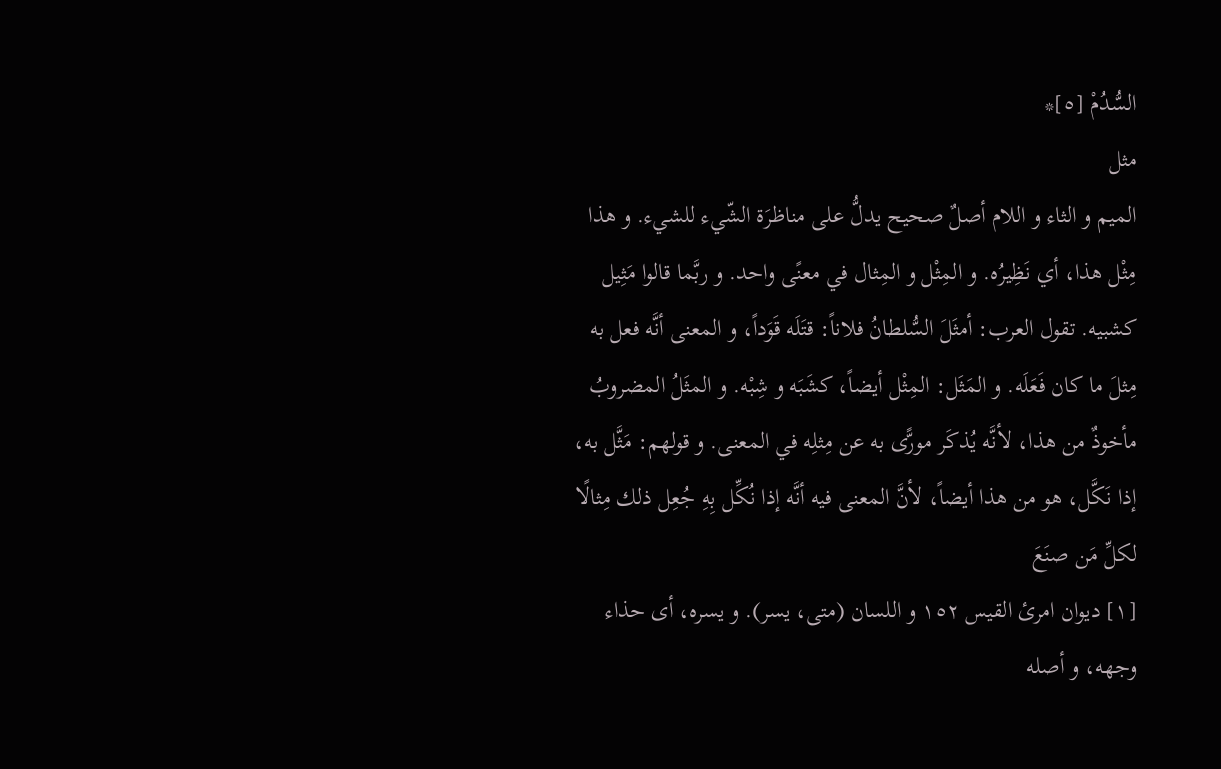السُّدُمْ [٥]*
مثل
الميم و الثاء و اللام أصلٌ صحيح يدلُّ على مناظرَة الشّيء للشيء. و هذا مِثْل هذا، أي نَظِيرُه. و المِثْل و المِثال في معنًى واحد. و ربَّما قالوا مَثِيل كشبيه. تقول العرب: أمثَلَ السُّلطانُ فلاناً: قتَلَه قَوَداً، و المعنى أنَّه فعل به مِثلَ ما كان فَعَلَه. و المَثَل: المِثْل أيضاً، كشَبَه و شِبْه. و المثَلُ المضروبُ مأخوذٌ من هذا، لأنَّه يُذكَر مورًّى به عن مِثلِه في المعنى. و قولهم: مَثَّل به، إذا نَكَّل، هو من هذا أيضاً، لأنَّ المعنى فيه أنَّه إذا نُكِّل بِهِ جُعِل ذلك مِثالًا لكلِّ مَن صنَعَ
[١] ديوان امرئ القيس ١٥٢ و اللسان (متى، يسر). و يسره، أى حذاء وجهه، و أصله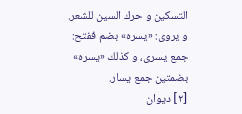التسكين و حرك السين للشعر. و يروى: «يسره» بضم ففتح: جمع يسرى، و كذلك «يسره» بضمتين جمع يسار.
[٢] ديوان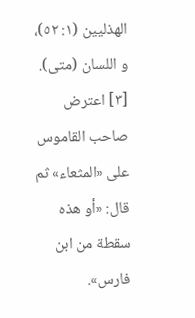الهذليين (١: ٥٢)، و اللسان (متى).
[٣] اعترض صاحب القاموس على «المثعاء» ثم قال: «أو هذه سقطة من ابن فارس».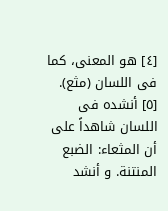[٤] هو المعنى، كما فى اللسان (مثع).
[٥] أنشده فى اللسان شاهداً على أن المثعاء: الضبع المنتنة. و أنشد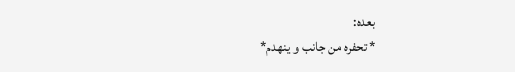بعده:
* تحفره من جانب و ينهدم*